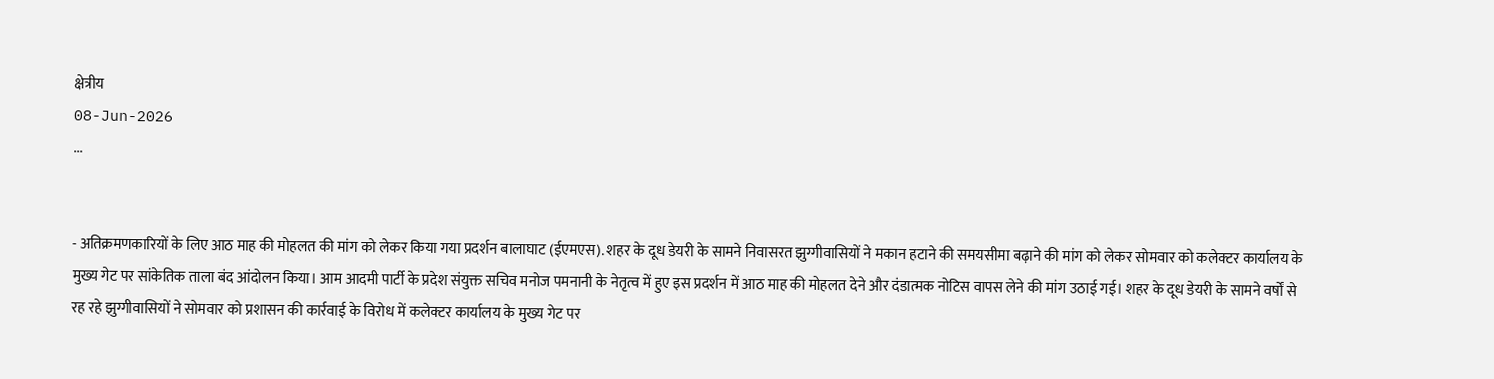क्षेत्रीय
08-Jun-2026
...


- अतिक्रमणकारियों के लिए आठ माह की मोहलत की मांग को लेकर किया गया प्रदर्शन बालाघाट (ईएमएस). शहर के दूध डेयरी के सामने निवासरत झुग्गीवासियों ने मकान हटाने की समयसीमा बढ़ाने की मांग को लेकर सोमवार को कलेक्टर कार्यालय के मुख्य गेट पर सांकेतिक ताला बंद आंदोलन किया। आम आदमी पार्टी के प्रदेश संयुक्त सचिव मनोज पमनानी के नेतृत्व में हुए इस प्रदर्शन में आठ माह की मोहलत देने और दंडात्मक नोटिस वापस लेने की मांग उठाई गई। शहर के दूध डेयरी के सामने वर्षों से रह रहे झुग्गीवासियों ने सोमवार को प्रशासन की कार्रवाई के विरोध में कलेक्टर कार्यालय के मुख्य गेट पर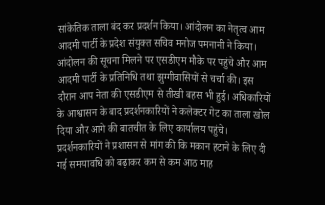सांकेतिक ताला बंद कर प्रदर्शन किया। आंदोलन का नेतृत्व आम आदमी पार्टी के प्रदेश संयुक्त सचिव मनोज पमनानी ने किया। आंदोलन की सूचना मिलने पर एसडीएम मौके पर पहुंचे और आम आदमी पार्टी के प्रतिनिधि तथा झुग्गीवासियों से चर्चा की। इस दौरान आप नेता की एसडीएम से तीखी बहस भी हुई। अधिकारियों के आश्वासन के बाद प्रदर्शनकारियों ने कलेक्टर गेट का ताला खोल दिया और आगे की बातचीत के लिए कार्यालय पहुंचे। प्रदर्शनकारियों ने प्रशासन से मांग की कि मकान हटाने के लिए दी गई समयावधि को बढ़ाकर कम से कम आठ माह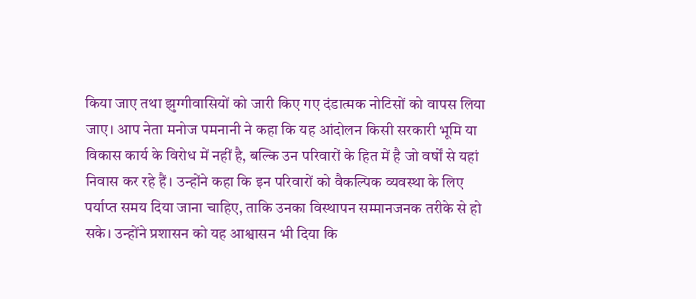किया जाए तथा झुग्गीवासियों को जारी किए गए दंडात्मक नोटिसों को वापस लिया जाए। आप नेता मनोज पमनानी ने कहा कि यह आंदोलन किसी सरकारी भूमि या विकास कार्य के विरोध में नहीं है, बल्कि उन परिवारों के हित में है जो वर्षों से यहां निवास कर रहे हैं। उन्होंने कहा कि इन परिवारों को वैकल्पिक व्यवस्था के लिए पर्याप्त समय दिया जाना चाहिए, ताकि उनका विस्थापन सम्मानजनक तरीके से हो सके। उन्होंने प्रशासन को यह आश्वासन भी दिया कि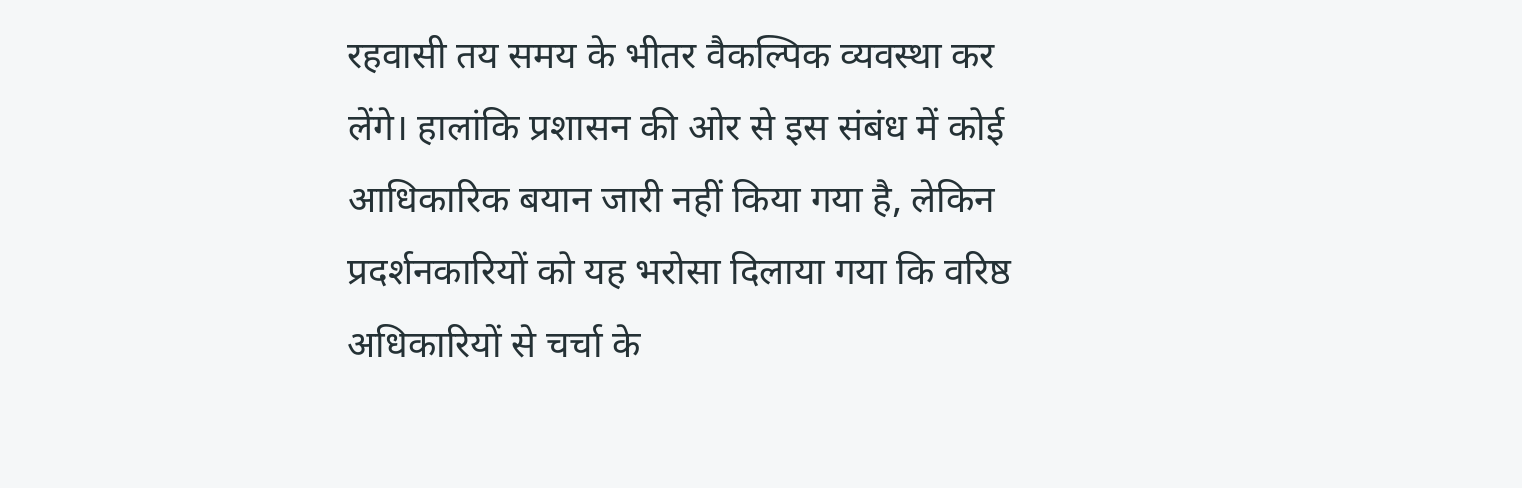रहवासी तय समय के भीतर वैकल्पिक व्यवस्था कर लेंगे। हालांकि प्रशासन की ओर से इस संबंध में कोई आधिकारिक बयान जारी नहीं किया गया है, लेकिन प्रदर्शनकारियों को यह भरोसा दिलाया गया कि वरिष्ठ अधिकारियों से चर्चा के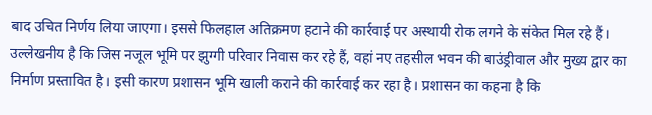बाद उचित निर्णय लिया जाएगा। इससे फिलहाल अतिक्रमण हटाने की कार्रवाई पर अस्थायी रोक लगने के संकेत मिल रहे हैं। उल्लेखनीय है कि जिस नजूल भूमि पर झुग्गी परिवार निवास कर रहे हैं, वहां नए तहसील भवन की बाउंड्रीवाल और मुख्य द्वार का निर्माण प्रस्तावित है। इसी कारण प्रशासन भूमि खाली कराने की कार्रवाई कर रहा है। प्रशासन का कहना है कि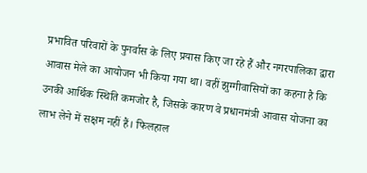प्रभावित परिवारों के पुनर्वास के लिए प्रयास किए जा रहे हैं और नगरपालिका द्वारा आवास मेले का आयोजन भी किया गया था। वहीं झुग्गीवासियों का कहना है कि उनकी आर्थिक स्थिति कमजोर है, जिसके कारण वे प्रधानमंत्री आवास योजना का लाभ लेने में सक्षम नहीं हैं। फिलहाल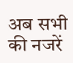अब सभी की नजरें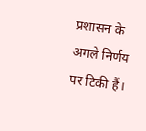प्रशासन के अगले निर्णय पर टिकी हैं।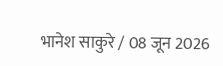भानेश साकुरे / 08 जून 2026